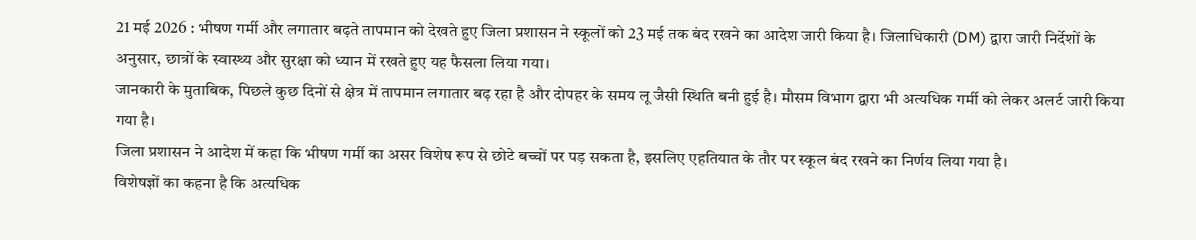21 मई 2026 : भीषण गर्मी और लगातार बढ़ते तापमान को देखते हुए जिला प्रशासन ने स्कूलों को 23 मई तक बंद रखने का आदेश जारी किया है। जिलाधिकारी (DM) द्वारा जारी निर्देशों के अनुसार, छात्रों के स्वास्थ्य और सुरक्षा को ध्यान में रखते हुए यह फैसला लिया गया।
जानकारी के मुताबिक, पिछले कुछ दिनों से क्षेत्र में तापमान लगातार बढ़ रहा है और दोपहर के समय लू जैसी स्थिति बनी हुई है। मौसम विभाग द्वारा भी अत्यधिक गर्मी को लेकर अलर्ट जारी किया गया है।
जिला प्रशासन ने आदेश में कहा कि भीषण गर्मी का असर विशेष रूप से छोटे बच्चों पर पड़ सकता है, इसलिए एहतियात के तौर पर स्कूल बंद रखने का निर्णय लिया गया है।
विशेषज्ञों का कहना है कि अत्यधिक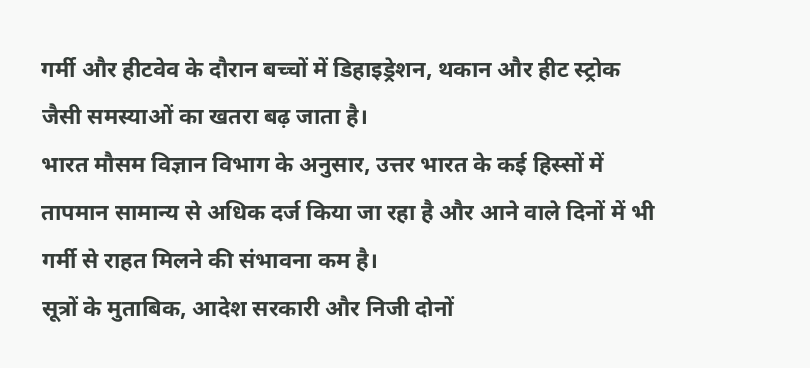गर्मी और हीटवेव के दौरान बच्चों में डिहाइड्रेशन, थकान और हीट स्ट्रोक जैसी समस्याओं का खतरा बढ़ जाता है।
भारत मौसम विज्ञान विभाग के अनुसार, उत्तर भारत के कई हिस्सों में तापमान सामान्य से अधिक दर्ज किया जा रहा है और आने वाले दिनों में भी गर्मी से राहत मिलने की संभावना कम है।
सूत्रों के मुताबिक, आदेश सरकारी और निजी दोनों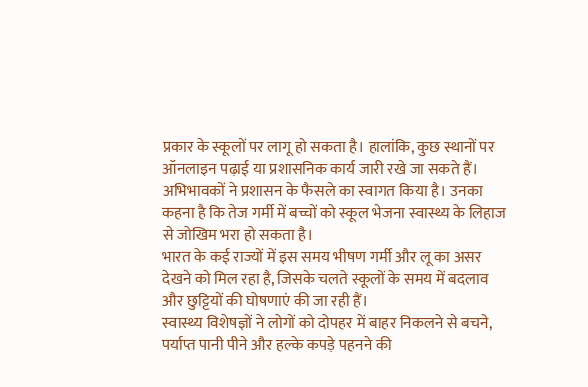प्रकार के स्कूलों पर लागू हो सकता है। हालांकि, कुछ स्थानों पर ऑनलाइन पढ़ाई या प्रशासनिक कार्य जारी रखे जा सकते हैं।
अभिभावकों ने प्रशासन के फैसले का स्वागत किया है। उनका कहना है कि तेज गर्मी में बच्चों को स्कूल भेजना स्वास्थ्य के लिहाज से जोखिम भरा हो सकता है।
भारत के कई राज्यों में इस समय भीषण गर्मी और लू का असर देखने को मिल रहा है, जिसके चलते स्कूलों के समय में बदलाव और छुट्टियों की घोषणाएं की जा रही हैं।
स्वास्थ्य विशेषज्ञों ने लोगों को दोपहर में बाहर निकलने से बचने, पर्याप्त पानी पीने और हल्के कपड़े पहनने की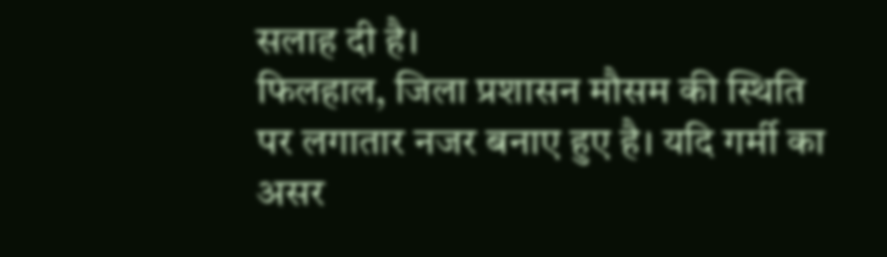सलाह दी है।
फिलहाल, जिला प्रशासन मौसम की स्थिति पर लगातार नजर बनाए हुए है। यदि गर्मी का असर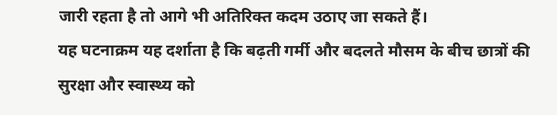जारी रहता है तो आगे भी अतिरिक्त कदम उठाए जा सकते हैं।
यह घटनाक्रम यह दर्शाता है कि बढ़ती गर्मी और बदलते मौसम के बीच छात्रों की सुरक्षा और स्वास्थ्य को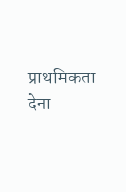प्राथमिकता देना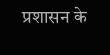प्रशासन के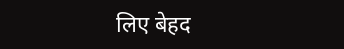लिए बेहद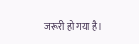जरूरी हो गया है।